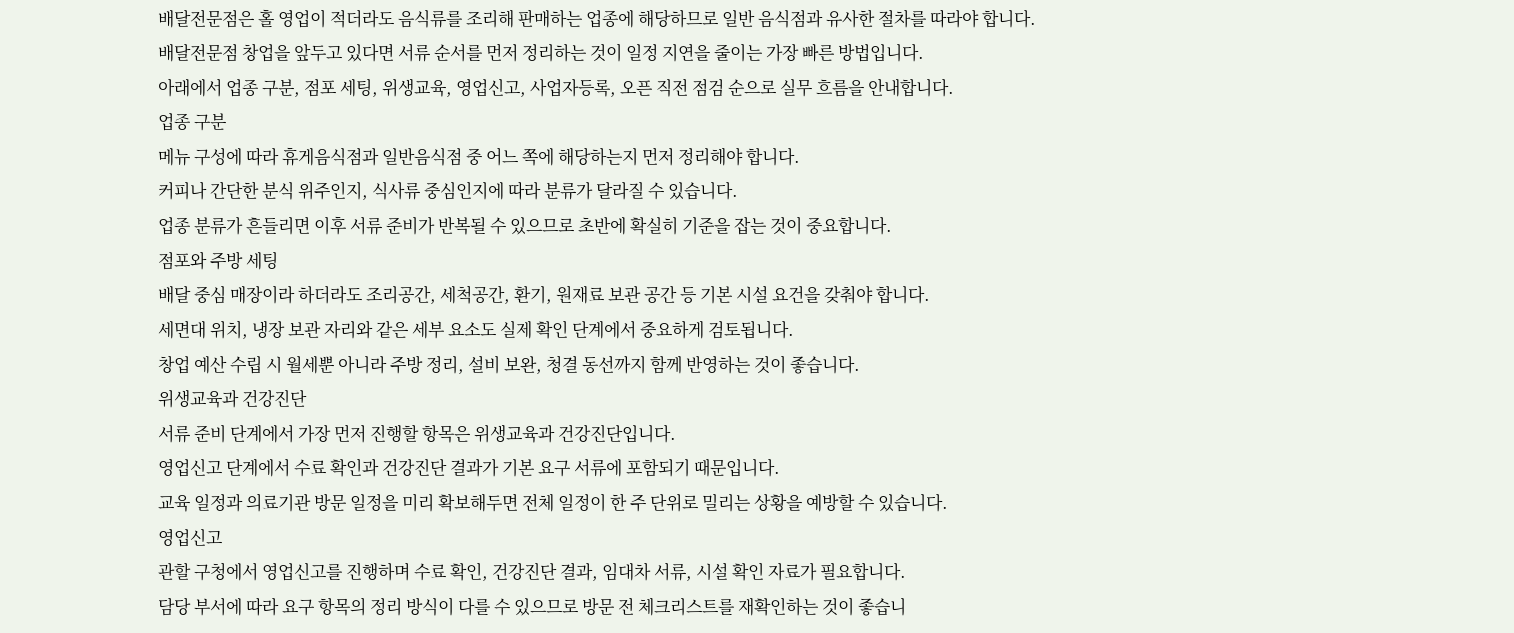배달전문점은 홀 영업이 적더라도 음식류를 조리해 판매하는 업종에 해당하므로 일반 음식점과 유사한 절차를 따라야 합니다.
배달전문점 창업을 앞두고 있다면 서류 순서를 먼저 정리하는 것이 일정 지연을 줄이는 가장 빠른 방법입니다.
아래에서 업종 구분, 점포 세팅, 위생교육, 영업신고, 사업자등록, 오픈 직전 점검 순으로 실무 흐름을 안내합니다.
업종 구분
메뉴 구성에 따라 휴게음식점과 일반음식점 중 어느 쪽에 해당하는지 먼저 정리해야 합니다.
커피나 간단한 분식 위주인지, 식사류 중심인지에 따라 분류가 달라질 수 있습니다.
업종 분류가 흔들리면 이후 서류 준비가 반복될 수 있으므로 초반에 확실히 기준을 잡는 것이 중요합니다.
점포와 주방 세팅
배달 중심 매장이라 하더라도 조리공간, 세척공간, 환기, 원재료 보관 공간 등 기본 시설 요건을 갖춰야 합니다.
세면대 위치, 냉장 보관 자리와 같은 세부 요소도 실제 확인 단계에서 중요하게 검토됩니다.
창업 예산 수립 시 월세뿐 아니라 주방 정리, 설비 보완, 청결 동선까지 함께 반영하는 것이 좋습니다.
위생교육과 건강진단
서류 준비 단계에서 가장 먼저 진행할 항목은 위생교육과 건강진단입니다.
영업신고 단계에서 수료 확인과 건강진단 결과가 기본 요구 서류에 포함되기 때문입니다.
교육 일정과 의료기관 방문 일정을 미리 확보해두면 전체 일정이 한 주 단위로 밀리는 상황을 예방할 수 있습니다.
영업신고
관할 구청에서 영업신고를 진행하며 수료 확인, 건강진단 결과, 임대차 서류, 시설 확인 자료가 필요합니다.
담당 부서에 따라 요구 항목의 정리 방식이 다를 수 있으므로 방문 전 체크리스트를 재확인하는 것이 좋습니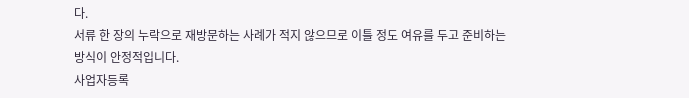다.
서류 한 장의 누락으로 재방문하는 사례가 적지 않으므로 이틀 정도 여유를 두고 준비하는 방식이 안정적입니다.
사업자등록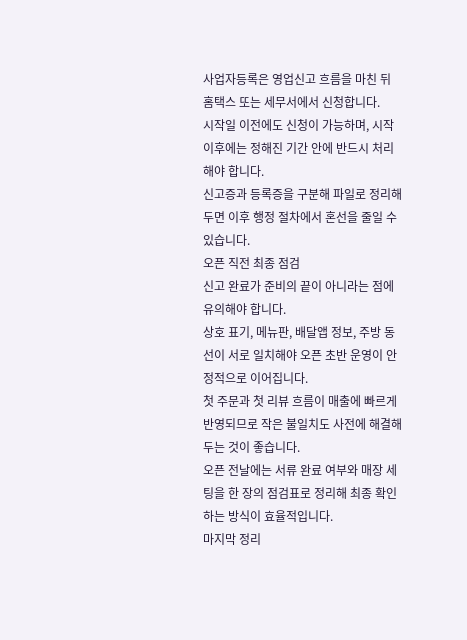사업자등록은 영업신고 흐름을 마친 뒤 홈택스 또는 세무서에서 신청합니다.
시작일 이전에도 신청이 가능하며, 시작 이후에는 정해진 기간 안에 반드시 처리해야 합니다.
신고증과 등록증을 구분해 파일로 정리해두면 이후 행정 절차에서 혼선을 줄일 수 있습니다.
오픈 직전 최종 점검
신고 완료가 준비의 끝이 아니라는 점에 유의해야 합니다.
상호 표기, 메뉴판, 배달앱 정보, 주방 동선이 서로 일치해야 오픈 초반 운영이 안정적으로 이어집니다.
첫 주문과 첫 리뷰 흐름이 매출에 빠르게 반영되므로 작은 불일치도 사전에 해결해두는 것이 좋습니다.
오픈 전날에는 서류 완료 여부와 매장 세팅을 한 장의 점검표로 정리해 최종 확인하는 방식이 효율적입니다.
마지막 정리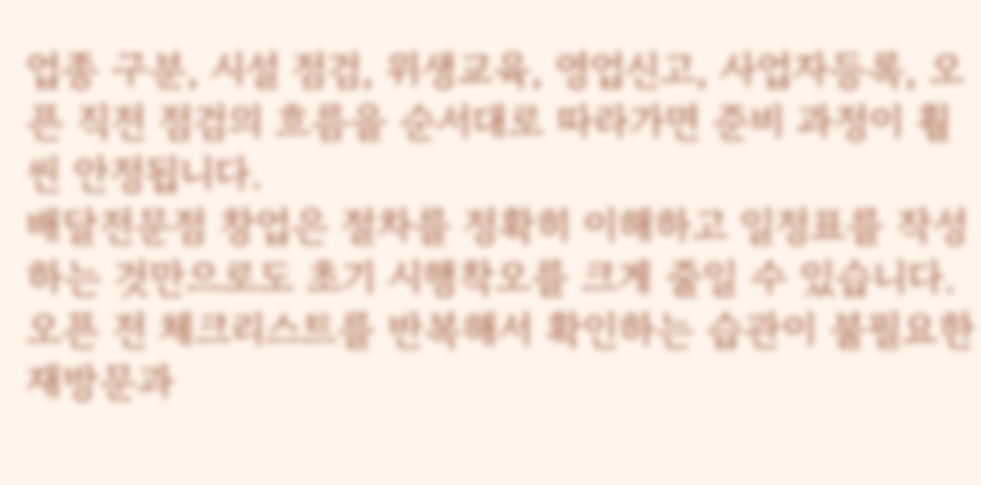업종 구분, 시설 점검, 위생교육, 영업신고, 사업자등록, 오픈 직전 점검의 흐름을 순서대로 따라가면 준비 과정이 훨씬 안정됩니다.
배달전문점 창업은 절차를 정확히 이해하고 일정표를 작성하는 것만으로도 초기 시행착오를 크게 줄일 수 있습니다.
오픈 전 체크리스트를 반복해서 확인하는 습관이 불필요한 재방문과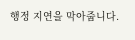행정 지연을 막아줍니다.